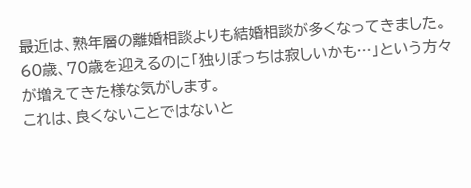最近は、熟年層の離婚相談よりも結婚相談が多くなってきました。
60歳、70歳を迎えるのに「独りぼっちは寂しいかも…」という方々が増えてきた様な気がします。
これは、良くないことではないと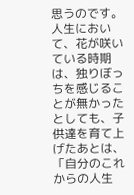思うのです。
人生において、花が咲いている時期は、独りぼっちを感じることが無かったとしても、子供達を育て上げたあとは、「自分のこれからの人生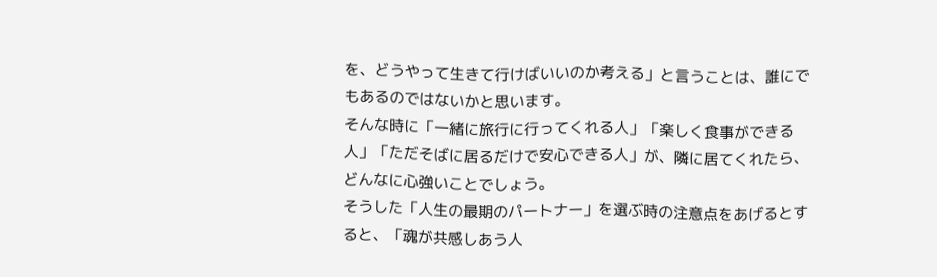を、どうやって生きて行けばいいのか考える」と言うことは、誰にでもあるのではないかと思います。
そんな時に「一緒に旅行に行ってくれる人」「楽しく食事ができる人」「ただそばに居るだけで安心できる人」が、隣に居てくれたら、どんなに心強いことでしょう。
そうした「人生の最期のパートナー」を選ぶ時の注意点をあげるとすると、「魂が共感しあう人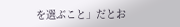を選ぶこと」だとお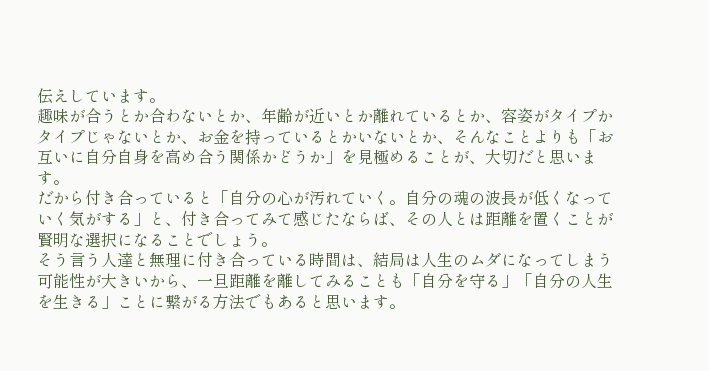伝えしています。
趣味が合うとか合わないとか、年齢が近いとか離れているとか、容姿がタイプかタイプじゃないとか、お金を持っているとかいないとか、そんなことよりも「お互いに自分自身を高め合う関係かどうか」を見極めることが、大切だと思います。
だから付き合っていると「自分の心が汚れていく。自分の魂の波長が低くなっていく気がする」と、付き合ってみて感じたならば、その人とは距離を置くことが賢明な選択になることでしょう。
そう言う人達と無理に付き合っている時間は、結局は人生のムダになってしまう可能性が大きいから、一旦距離を離してみることも「自分を守る」「自分の人生を生きる」ことに繋がる方法でもあると思います。